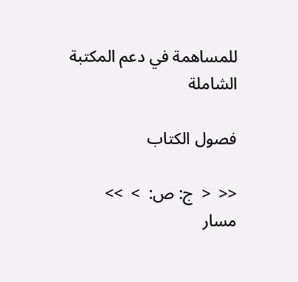للمساهمة في دعم المكتبة الشاملة

فصول الكتاب

<<  <  ج: ص:  >  >>
مسار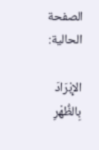الصفحة الحالية:

الإِبْرَادَ بِالظُّهْرِ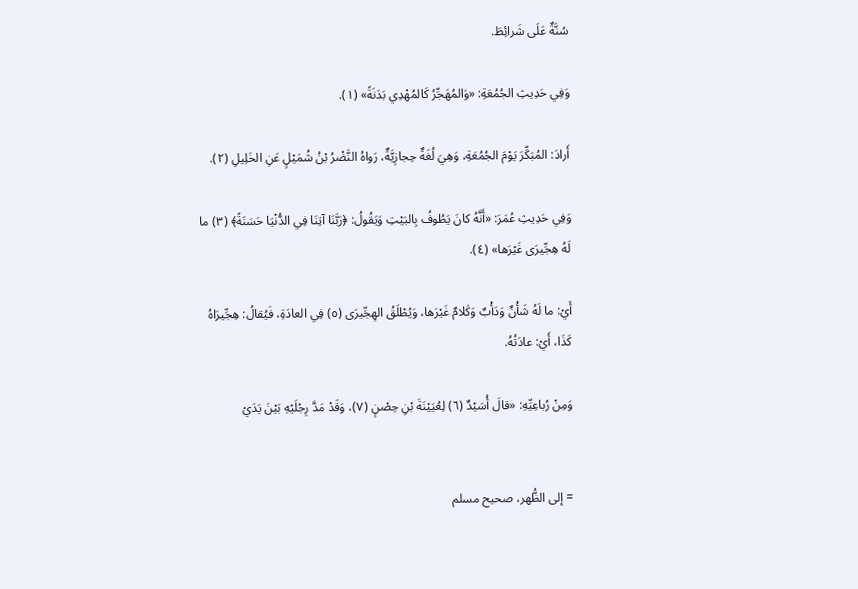سُنَّةٌ عَلَى شَرائِطَ.

وَفِي حَدِيثِ الجُمُعَةِ: «وَالمُهَجِّرُ كَالمُهْدِي بَدَنَةً» (١).

أَرادَ: المُبَكِّرَ يَوْمَ الجُمُعَةِ، وَهِيَ لُغَةٌ حِجازِيَّةٌ، رَواهُ النَّضْرُ بْنُ شُمَيْلٍ عَنِ الخَلِيلِ (٢).

وَفِي حَدِيثِ عُمَرَ: «أَنَّهُ كانَ يَطُوفُ بِالبَيْتِ وَيَقُولُ: ﴿رَبَّنَا آتِنَا فِي الدُّنْيَا حَسَنَةً﴾ (٣) ما لَهُ هِجِّيرَى غَيْرَها» (٤).

أَيْ: ما لَهُ شَأْنٌ وَدَأْبٌ وَكَلامٌ غَيْرَها، وَيُطْلَقُ الهِجِّيرَى (٥) فِي العادَةِ، فَيُقالُ: هِجِّيرَاهُ كَذَا، أَيْ: عادَتُهُ.

وَمِنْ رُباعِيِّهِ: «قالَ أُسَيْدٌ (٦) لِعُيَيْنَةَ بْنِ حِصْنٍ (٧)، وَقَدْ مَدَّ رِجْلَيْهِ بَيْنَ يَدَيْ


= إلى الظُّهر، صحيح مسلم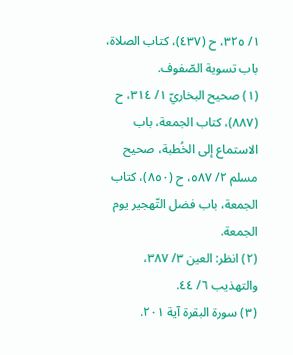١/ ٣٢٥، ح (٤٣٧)، كتاب الصلاة، باب تسوية الصّفوف.
(١) صحيح البخاريّ ١/ ٣١٤، ح (٨٨٧)، كتاب الجمعة، باب الاستماع إلى الخُطبة، صحيح مسلم ٢/ ٥٨٧، ح (٨٥٠)، كتاب الجمعة، باب فضل التّهجير يوم الجمعة.
(٢) انظر: العين ٣/ ٣٨٧، والتهذيب ٦/ ٤٤.
(٣) سورة البقرة آية ٢٠١.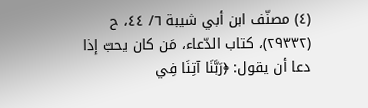(٤) مصنّف ابن أبي شيبة ٦/ ٤٤، ح (٢٩٣٣٢)، كتاب الدّعاء، مَن كان يحبّ إذا دعا أن يقول: ﴿رَبَّنَا آتِنَا فِي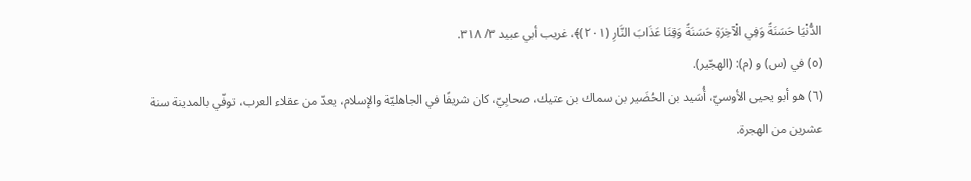الدُّنْيَا حَسَنَةً وَفِي الْآخِرَةِ حَسَنَةً وَقِنَا عَذَابَ النَّارِ (٢٠١)﴾، غريب أبي عبيد ٣/ ٣١٨.
(٥) في (س) و (م): (الهجّير).
(٦) هو أبو يحيى الأوسيّ، أُسَيد بن الحُضَير بن سماك بن عتيك، صحابِيّ، كان شريفًا في الجاهليّة والإسلام، يعدّ من عقلاء العرب، توفّي بالمدينة سنة عشرين من الهجرة.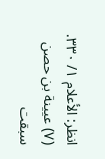انظر: الأعلام ١/ ٣٣٠.
(٧) عيينة بن حصن سبقت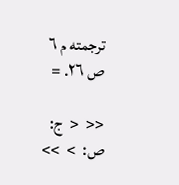ترجمته م ٦ ص ٢٦. =

<<  <  ج: ص:  >  >>